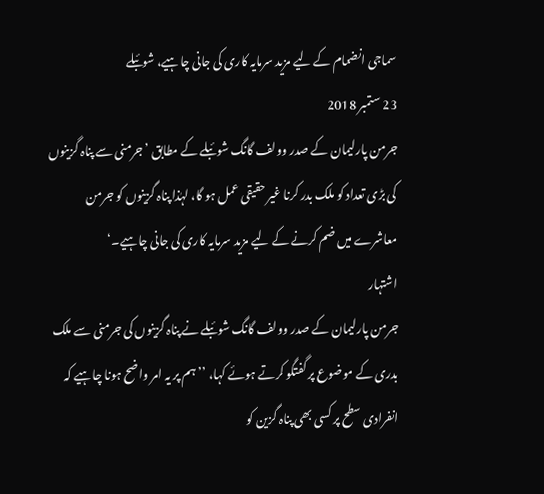سماجی انضمام کے لیے مزید سرمایہ کاری کی جانی چاہیے، شوئبلے
23 ستمبر 2018
جرمن پارلیمان کے صدر وولف گانگ شوئبلے کے مطابق ’جرمنی سے پناہ گزینوں کی بڑی تعداد کو ملک بدر کرنا غیر حقیقی عمل ہو گا، لہٰذا پناہ گزینوں کو جرمن معاشرے میں ضم کرنے کے لیے مزید سرمایہ کاری کی جانی چاہیے۔‘
اشتہار
جرمن پارلیمان کے صدر وولف گانگ شوئبلے نے پناہ گزینوں کی جرمنی سے ملک بدری کے موضوع پر گفتگو کرتے ہوئے کہا، ’’ہم پر یہ امر واضح ہونا چاہیے کہ انفرادی سطح پر کسی بھی پناہ گزین کو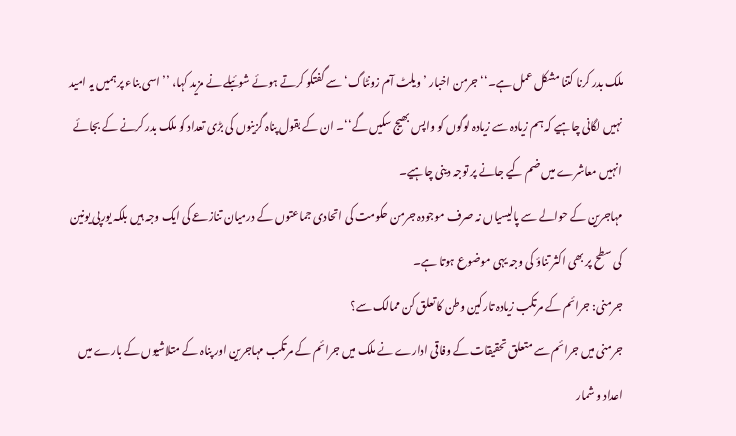ملک بدر کرنا کتنا مشکل عمل ہے۔‘‘ جرمن اخبار ’ویلٹ آم زونٹاگ‘ سے گفتگو کرتے ہوئے شوئبلے نے مزید کہا، ’’اسی بناء پر ہمیں یہ امید نہیں لگانی چاہیے کہ ہم زیادہ سے زیادہ لوگوں کو واپس بھیج سکیں گے‘‘۔ ان کے بقول پناہ گزینوں کی بڑی تعداد کو ملک بدر کرنے کے بجائے انہیں معاشرے میں ضم کیے جانے پر توجہ دینی چاہیے۔
مہاجرین کے حوالے سے پالیسیاں نہ صرف موجودہ جرمن حکومت کی اتحادی جماعتوں کے درمیان تنازعے کی ایک وجہ ہیں بلکہ یورپی یونین کی سطح پر بھی اکثر تناؤ کی وجہ یہی موضوع ہوتا ہے۔
جرمنی: جرائم کے مرتکب زیادہ تارکین وطن کا تعلق کن ممالک سے؟
جرمنی میں جرائم سے متعلق تحقیقات کے وفاقی ادارے نے ملک میں جرائم کے مرتکب مہاجرین اور پناہ کے متلاشیوں کے بارے میں اعداد و شمار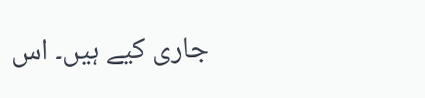جاری کیے ہیں۔ اس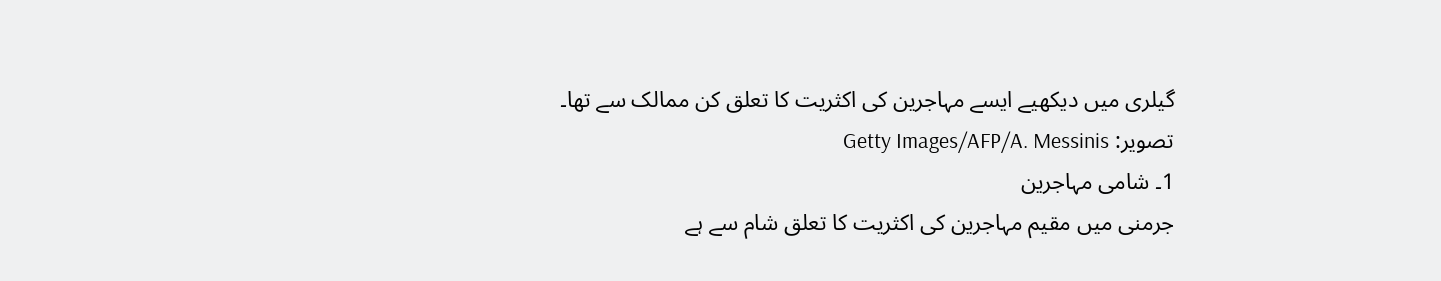گیلری میں دیکھیے ایسے مہاجرین کی اکثریت کا تعلق کن ممالک سے تھا۔
تصویر: Getty Images/AFP/A. Messinis
1۔ شامی مہاجرین
جرمنی میں مقیم مہاجرین کی اکثریت کا تعلق شام سے ہے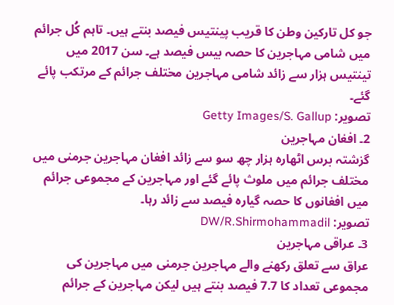جو کل تارکین وطن کا قریب پینتیس فیصد بنتے ہیں۔ تاہم کُل جرائم میں شامی مہاجرین کا حصہ بیس فیصد ہے۔ سن 2017 میں تینتیس ہزار سے زائد شامی مہاجرین مختلف جرائم کے مرتکب پائے گئے۔
تصویر: Getty Images/S. Gallup
2۔ افغان مہاجرین
گزشتہ برس اٹھارہ ہزار چھ سو سے زائد افغان مہاجرین جرمنی میں مختلف جرائم میں ملوث پائے گئے اور مہاجرین کے مجموعی جرائم ميں افغانوں کا حصہ گیارہ فیصد سے زائد رہا۔
تصویر: DW/R.Shirmohammadil
3۔ عراقی مہاجرین
عراق سے تعلق رکھنے والے مہاجرین جرمنی میں مہاجرین کی مجموعی تعداد کا 7.7 فیصد بنتے ہیں لیکن مہاجرین کے جرائم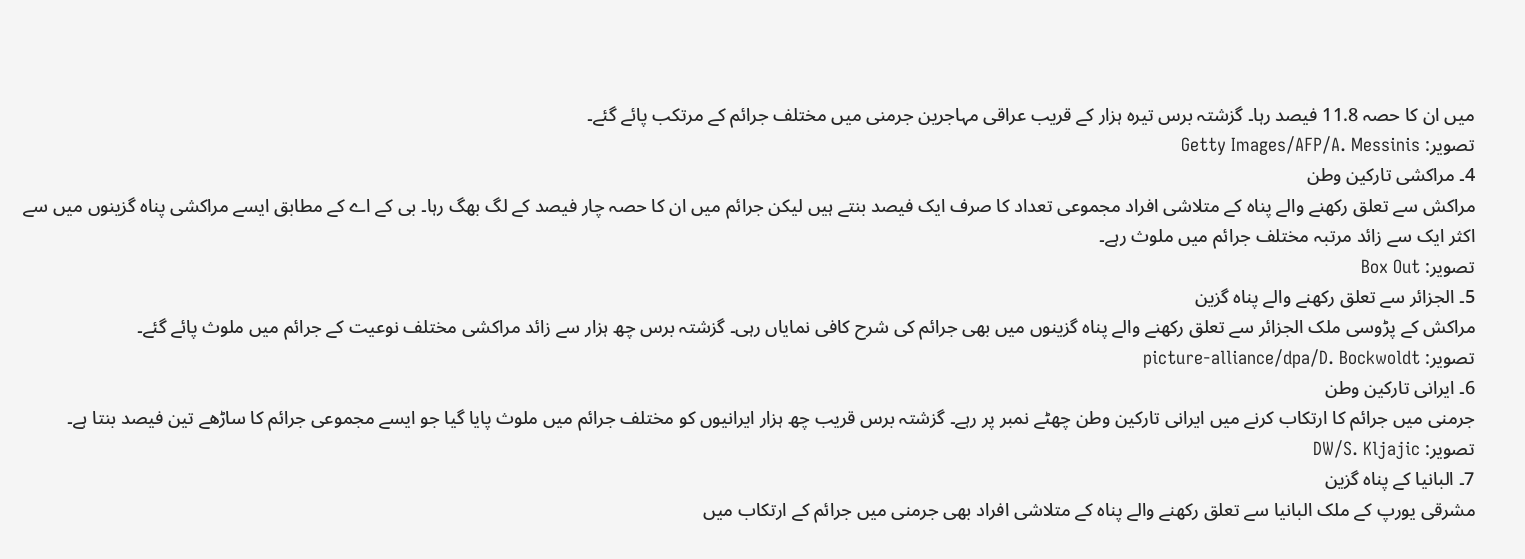میں ان کا حصہ 11.8 فیصد رہا۔ گزشتہ برس تیرہ ہزار کے قریب عراقی مہاجرین جرمنی میں مختلف جرائم کے مرتکب پائے گئے۔
تصویر: Getty Images/AFP/A. Messinis
4۔ مراکشی تارکین وطن
مراکش سے تعلق رکھنے والے پناہ کے متلاشی افراد مجموعی تعداد کا صرف ایک فیصد بنتے ہیں لیکن جرائم میں ان کا حصہ چار فیصد کے لگ بھگ رہا۔ بی کے اے کے مطابق ایسے مراکشی پناہ گزینوں میں سے اکثر ایک سے زائد مرتبہ مختلف جرائم میں ملوث رہے۔
تصویر: Box Out
5۔ الجزائر سے تعلق رکھنے والے پناہ گزین
مراکش کے پڑوسی ملک الجزائر سے تعلق رکھنے والے پناہ گزینوں میں بھی جرائم کی شرح کافی نمایاں رہی۔ گزشتہ برس چھ ہزار سے زائد مراکشی مختلف نوعیت کے جرائم میں ملوث پائے گئے۔
تصویر: picture-alliance/dpa/D. Bockwoldt
6۔ ایرانی تارکین وطن
جرمنی میں جرائم کا ارتکاب کرنے میں ایرانی تارکین وطن چھٹے نمبر پر رہے۔ گزشتہ برس قریب چھ ہزار ایرانیوں کو مختلف جرائم میں ملوث پایا گیا جو ایسے مجموعی جرائم کا ساڑھے تین فیصد بنتا ہے۔
تصویر: DW/S. Kljajic
7۔ البانیا کے پناہ گزین
مشرقی یورپ کے ملک البانیا سے تعلق رکھنے والے پناہ کے متلاشی افراد بھی جرمنی میں جرائم کے ارتکاب میں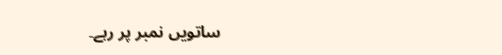ساتویں نمبر پر رہے۔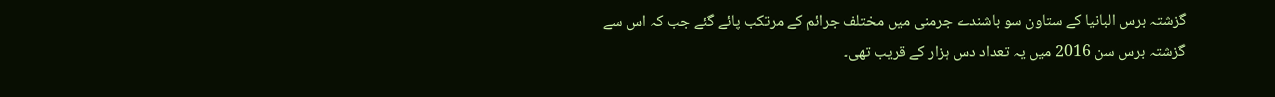گزشتہ برس البانیا کے ستاون سو باشندے جرمنی میں مختلف جرائم کے مرتکب پائے گئے جب کہ اس سے گزشتہ برس سن 2016 میں یہ تعداد دس ہزار کے قریب تھی۔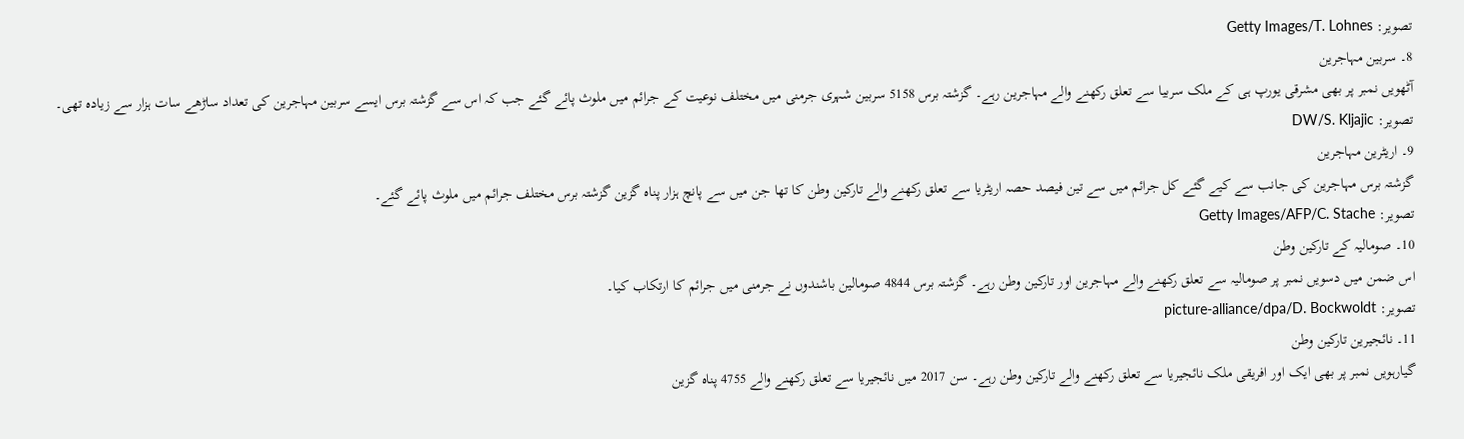تصویر: Getty Images/T. Lohnes
8۔ سربین مہاجرین
آٹھویں نمبر پر بھی مشرقی یورپ ہی کے ملک سربیا سے تعلق رکھنے والے مہاجرین رہے۔ گزشتہ برس 5158 سربین شہری جرمنی میں مختلف نوعیت کے جرائم میں ملوث پائے گئے جب کہ اس سے گزشتہ برس ایسے سربین مہاجرین کی تعداد ساڑھے سات ہزار سے زیادہ تھی۔
تصویر: DW/S. Kljajic
9۔ اریٹرین مہاجرین
گزشتہ برس مہاجرین کی جانب سے کیے گئے کل جرائم میں سے تین فیصد حصہ اریٹریا سے تعلق رکھنے والے تارکین وطن کا تھا جن میں سے پانچ ہزار پناہ گزین گزشتہ برس مختلف جرائم میں ملوث پائے گئے۔
تصویر: Getty Images/AFP/C. Stache
10۔ صومالیہ کے تارکین وطن
اس ضمن میں دسویں نمبر پر صومالیہ سے تعلق رکھنے والے مہاجرین اور تارکین وطن رہے۔ گزشتہ برس 4844 صومالین باشندوں نے جرمنی میں جرائم کا ارتکاب کیا۔
تصویر: picture-alliance/dpa/D. Bockwoldt
11۔ نائجیرین تارکین وطن
گیارہویں نمبر پر بھی ایک اور افریقی ملک نائجیریا سے تعلق رکھنے والے تارکین وطن رہے۔ سن 2017 میں نائجیریا سے تعلق رکھنے والے 4755 پناہ گزین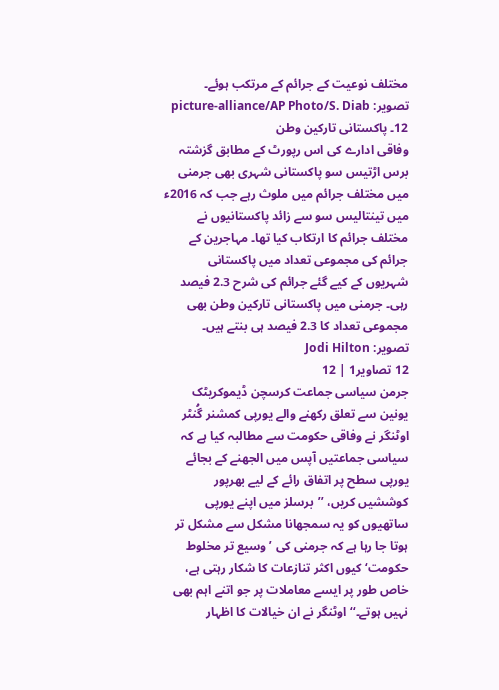مختلف نوعیت کے جرائم کے مرتکب ہوئے۔
تصویر: picture-alliance/AP Photo/S. Diab
12۔ پاکستانی تارکین وطن
وفاقی ادارے کی اس رپورٹ کے مطابق گزشتہ برس اڑتیس سو پاکستانی شہری بھی جرمنی میں مختلف جرائم میں ملوث رہے جب کہ 2016ء میں تینتالیس سو سے زائد پاکستانیوں نے مختلف جرائم کا ارتکاب کیا تھا۔ مہاجرین کے جرائم کی مجموعی تعداد میں پاکستانی شہریوں کے کیے گئے جرائم کی شرح 2.3 فیصد رہی۔ جرمنی میں پاکستانی تارکین وطن بھی مجموعی تعداد کا 2.3 فیصد ہی بنتے ہیں۔
تصویر: Jodi Hilton
12 تصاویر1 | 12
جرمن سیاسی جماعت کرسچن ڈیموکریٹک یونین سے تعلق رکھنے والے یورپی کمشنر گُنٹر اوٹنگر نے وفاقی حکومت سے مطالبہ کیا ہے کہ سیاسی جماعتیں آپس میں الجھنے کے بجائے یورپی سطح پر اتفاق رائے کے لیے بھرپور کوششیں کریں، ’’برسلز میں اپنے یورپی ساتھیوں کو یہ سمجھانا مشکل سے مشکل تر ہوتا جا رہا ہے کہ جرمنی کی ’وسیع تر مخلوط حکومت‘ کیوں اکثر تنازعات کا شکار رہتی ہے، خاص طور پر ایسے معاملات پر جو اتنے اہم بھی نہیں ہوتے۔‘‘ اوٹنگر نے ان خیالات کا اظہار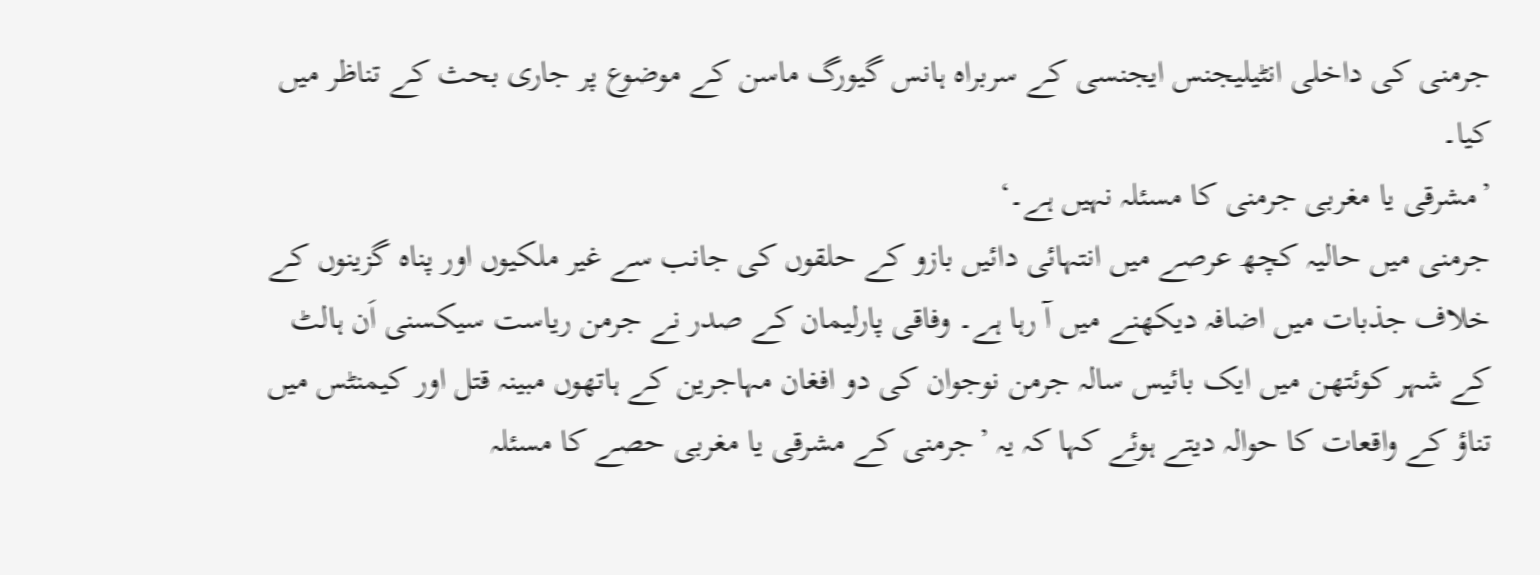جرمنی کی داخلی انٹیلیجنس ایجنسی کے سربراہ ہانس گیورگ ماسن کے موضوع پر جاری بحث کے تناظر میں کیا۔
’مشرقی یا مغربی جرمنی کا مسئلہ نہیں ہے۔‘
جرمنی میں حالیہ کچھ عرصے میں انتہائی دائیں بازو کے حلقوں کی جانب سے غیر ملکیوں اور پناہ گزینوں کے خلاف جذبات میں اضافہ دیکھنے میں آ رہا ہے۔ وفاقی پارلیمان کے صدر نے جرمن ریاست سیکسنی اَن ہالٹ کے شہر کوئتھن میں ایک بائیس سالہ جرمن نوجوان کی دو افغان مہاجرین کے ہاتھوں مبینہ قتل اور کیمنٹس میں تناؤ کے واقعات کا حوالہ دیتے ہوئے کہا کہ یہ ’جرمنی کے مشرقی یا مغربی حصے کا مسئلہ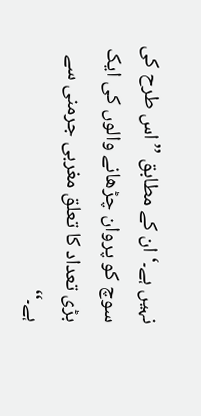نہیں ہے۔‘ ان کے مطابق ’’اس طرح کی سوچ کو پروان چڑھانے والوں کی ایک بڑی تعداد کا تعلق مغربی جرمنی سے ہے۔‘‘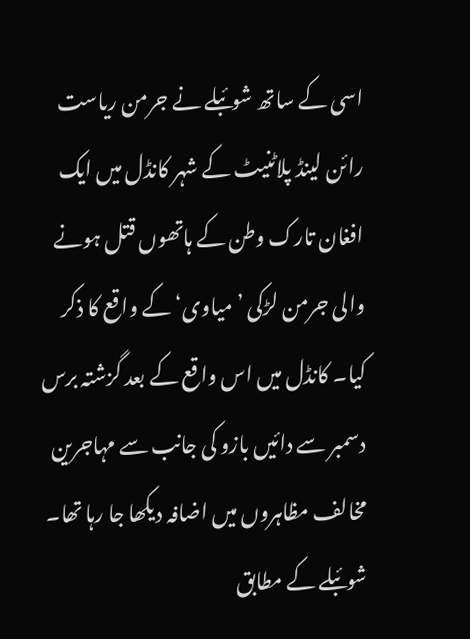اسی کے ساتھ شوئبلے نے جرمن ریاست رائن لینڈ پلاٹنیٹ کے شہر کانڈل میں ایک افغان تارک وطن کے ہاتھوں قتل ہونے والی جرمن لڑکی ’میاوی‘ کے واقع کا ذکر کیا۔ کانڈل میں اس واقع کے بعد گزشتہ برس دسمبر سے دائیں بازو کی جانب سے مہاجرین مخالف مظاہروں میں اضافہ دیکھا جا رہا تھا۔ شوئبلے کے مطابق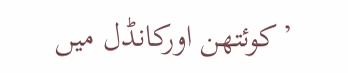’کوئتھن اورکانڈل میں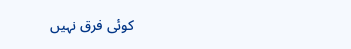کوئی فرق نہیں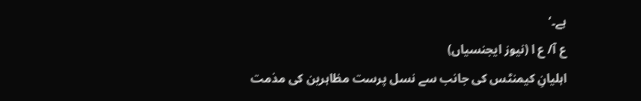ہے۔‘
ع آ/ ع ا (نیوز ایجنسیاں)
اہلیانِ کیمنٹس کی جانب سے نسل پرست مظاہرین کی مذمت